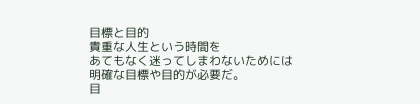目標と目的
貴重な人生という時間を
あてもなく迷ってしまわないためには
明確な目標や目的が必要だ。
目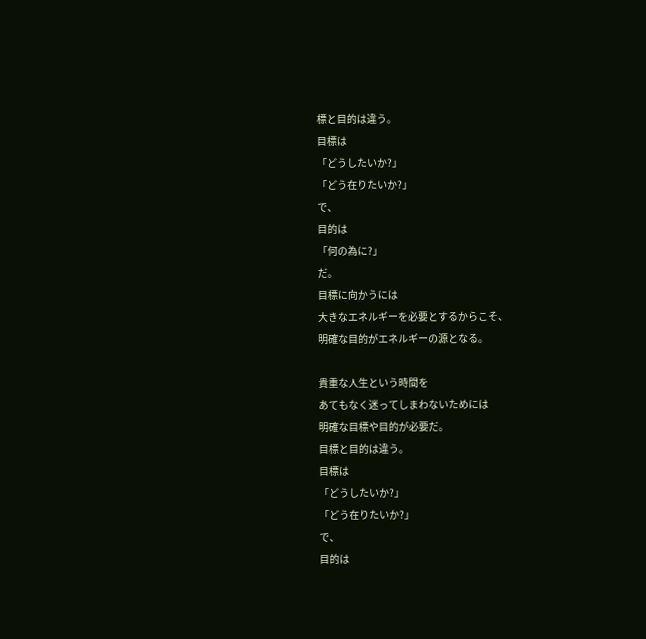標と目的は違う。
目標は
「どうしたいか?」
「どう在りたいか?」
で、
目的は
「何の為に?」
だ。
目標に向かうには
大きなエネルギーを必要とするからこそ、
明確な目的がエネルギーの源となる。

貴重な人生という時間を
あてもなく迷ってしまわないためには
明確な目標や目的が必要だ。
目標と目的は違う。
目標は
「どうしたいか?」
「どう在りたいか?」
で、
目的は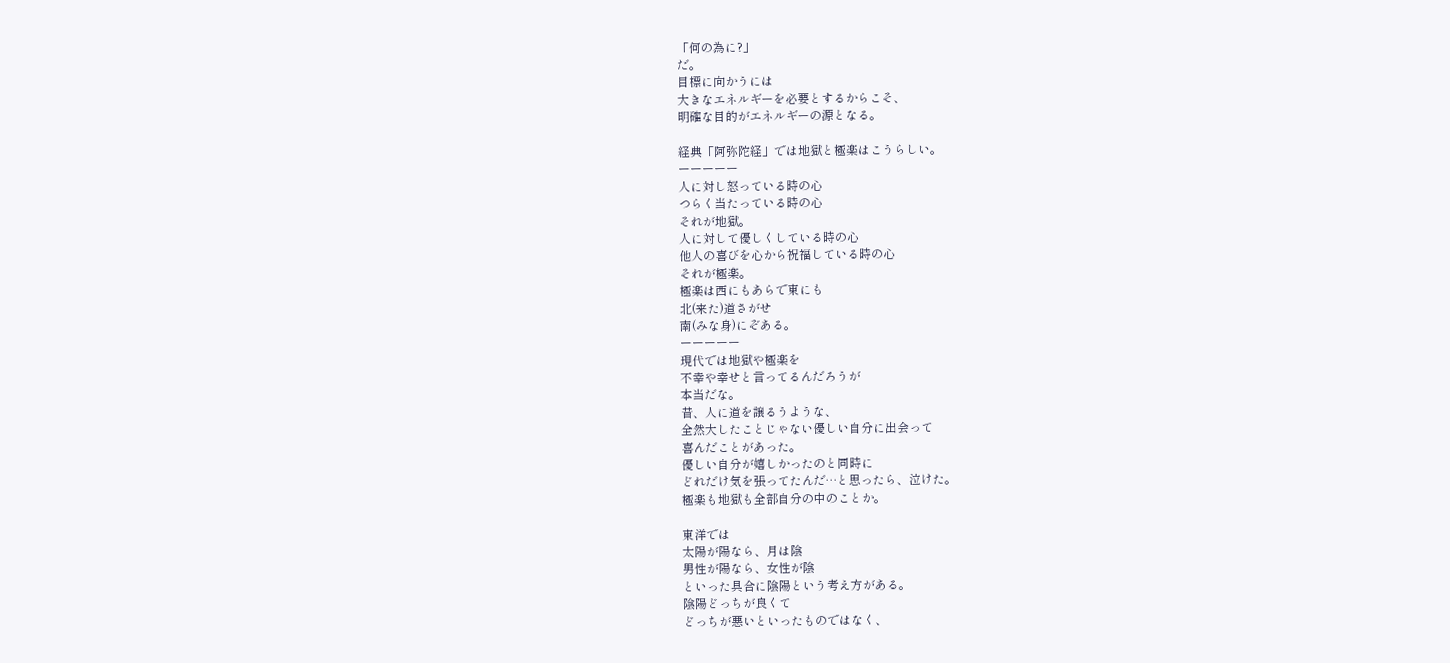「何の為に?」
だ。
目標に向かうには
大きなエネルギーを必要とするからこそ、
明確な目的がエネルギーの源となる。

経典「阿弥陀経」では地獄と極楽はこうらしい。
ーーーーー
人に対し怒っている時の心
つらく当たっている時の心
それが地獄。
人に対して優しくしている時の心
他人の喜びを心から祝福している時の心
それが極楽。
極楽は西にもあらで東にも
北(来た)道さがせ
南(みな身)にぞある。
ーーーーー
現代では地獄や極楽を
不幸や幸せと言ってるんだろうが
本当だな。
昔、人に道を譲るうような、
全然大したことじゃない優しい自分に出会って
喜んだことがあった。
優しい自分が嬉しかったのと同時に
どれだけ気を張ってたんだ…と思ったら、泣けた。
極楽も地獄も全部自分の中のことか。

東洋では
太陽が陽なら、月は陰
男性が陽なら、女性が陰
といった具合に陰陽という考え方がある。
陰陽どっちが良くて
どっちが悪いといったものではなく、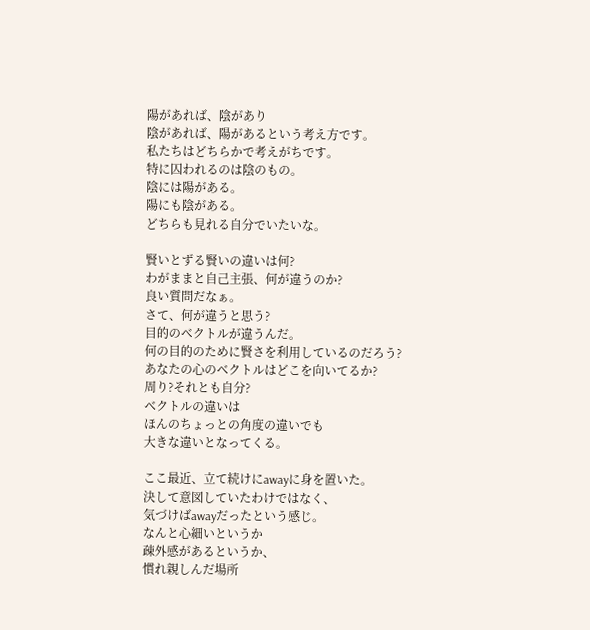陽があれば、陰があり
陰があれば、陽があるという考え方です。
私たちはどちらかで考えがちです。
特に囚われるのは陰のもの。
陰には陽がある。
陽にも陰がある。
どちらも見れる自分でいたいな。

賢いとずる賢いの違いは何?
わがままと自己主張、何が違うのか?
良い質問だなぁ。
さて、何が違うと思う?
目的のベクトルが違うんだ。
何の目的のために賢さを利用しているのだろう?
あなたの心のベクトルはどこを向いてるか?
周り?それとも自分?
ベクトルの違いは
ほんのちょっとの角度の違いでも
大きな違いとなってくる。

ここ最近、立て続けにawayに身を置いた。
決して意図していたわけではなく、
気づけばawayだったという感じ。
なんと心細いというか
疎外感があるというか、
慣れ親しんだ場所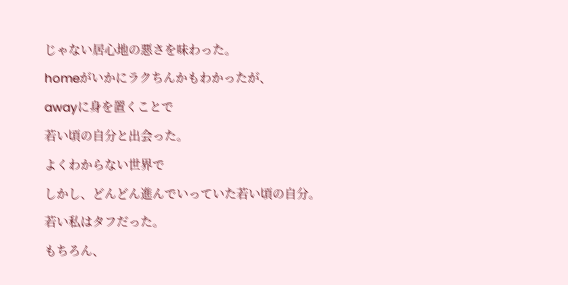じゃない居心地の悪さを味わった。
homeがいかにラクちんかもわかったが、
awayに身を置くことで
若い頃の自分と出会った。
よくわからない世界で
しかし、どんどん進んでいっていた若い頃の自分。
若い私はタフだった。
もちろん、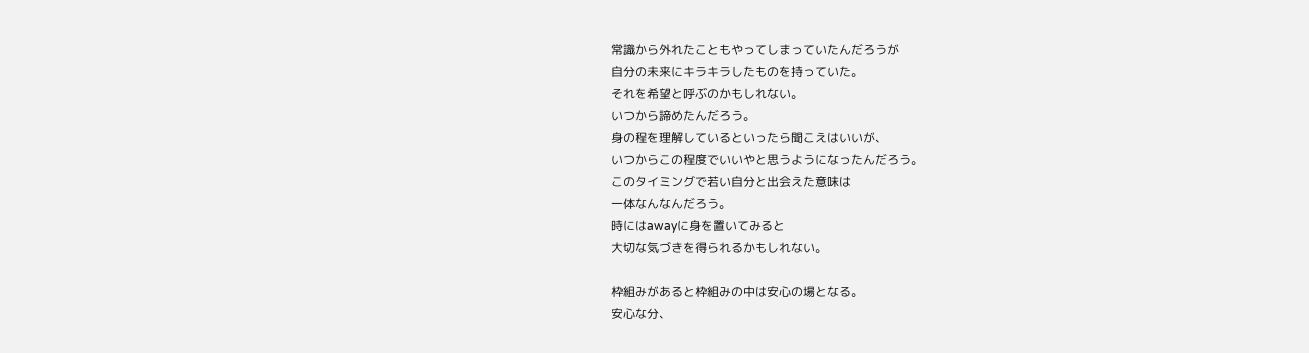常識から外れたこともやってしまっていたんだろうが
自分の未来にキラキラしたものを持っていた。
それを希望と呼ぶのかもしれない。
いつから諦めたんだろう。
身の程を理解しているといったら聞こえはいいが、
いつからこの程度でいいやと思うようになったんだろう。
このタイミングで若い自分と出会えた意味は
一体なんなんだろう。
時にはawayに身を置いてみると
大切な気づきを得られるかもしれない。

枠組みがあると枠組みの中は安心の場となる。
安心な分、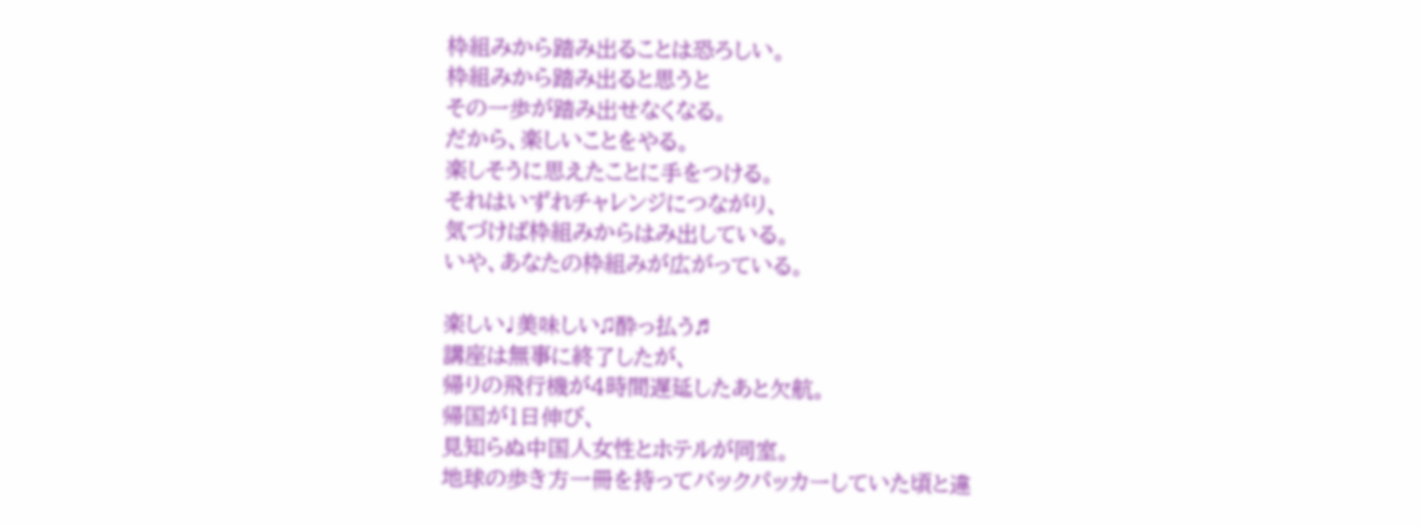枠組みから踏み出ることは恐ろしい。
枠組みから踏み出ると思うと
その一歩が踏み出せなくなる。
だから、楽しいことをやる。
楽しそうに思えたことに手をつける。
それはいずれチャレンジにつながり、
気づけば枠組みからはみ出している。
いや、あなたの枠組みが広がっている。

楽しい♩美味しい♫酔っ払う♬
講座は無事に終了したが、
帰りの飛行機が4時間遅延したあと欠航。
帰国が1日伸び、
見知らぬ中国人女性とホテルが同室。
地球の歩き方一冊を持ってバックパッカーしていた頃と違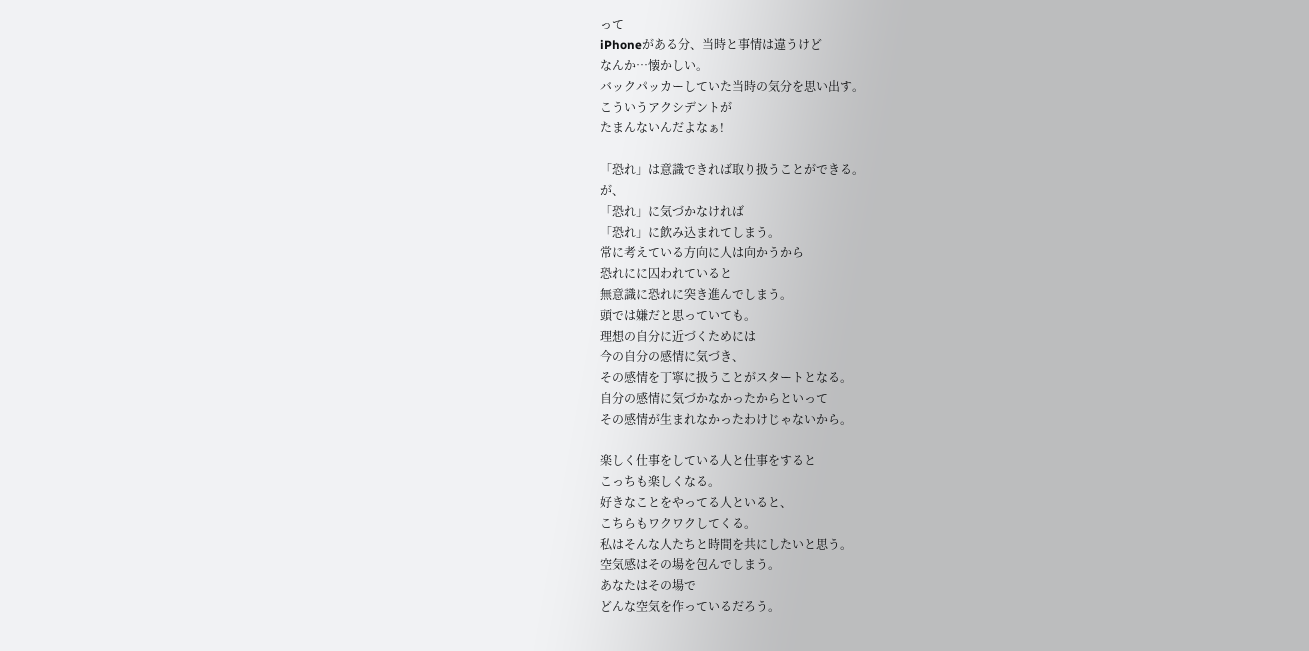って
iPhoneがある分、当時と事情は違うけど
なんか…懐かしい。
バックパッカーしていた当時の気分を思い出す。
こういうアクシデントが
たまんないんだよなぁ!

「恐れ」は意識できれば取り扱うことができる。
が、
「恐れ」に気づかなければ
「恐れ」に飲み込まれてしまう。
常に考えている方向に人は向かうから
恐れにに囚われていると
無意識に恐れに突き進んでしまう。
頭では嫌だと思っていても。
理想の自分に近づくためには
今の自分の感情に気づき、
その感情を丁寧に扱うことがスタートとなる。
自分の感情に気づかなかったからといって
その感情が生まれなかったわけじゃないから。

楽しく仕事をしている人と仕事をすると
こっちも楽しくなる。
好きなことをやってる人といると、
こちらもワクワクしてくる。
私はそんな人たちと時間を共にしたいと思う。
空気感はその場を包んでしまう。
あなたはその場で
どんな空気を作っているだろう。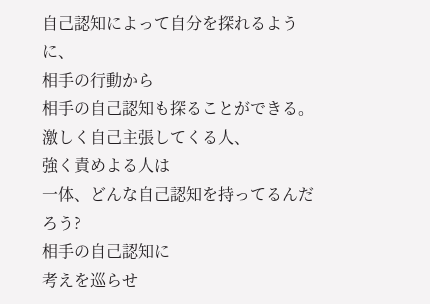自己認知によって自分を探れるように、
相手の行動から
相手の自己認知も探ることができる。
激しく自己主張してくる人、
強く責めよる人は
一体、どんな自己認知を持ってるんだろう?
相手の自己認知に
考えを巡らせ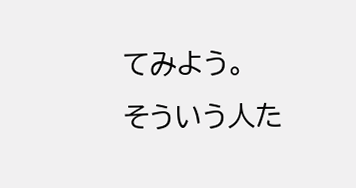てみよう。
そういう人た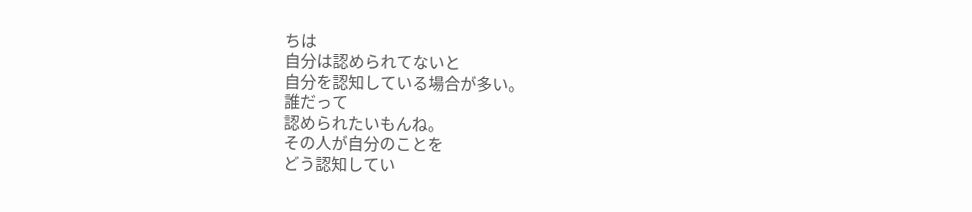ちは
自分は認められてないと
自分を認知している場合が多い。
誰だって
認められたいもんね。
その人が自分のことを
どう認知してい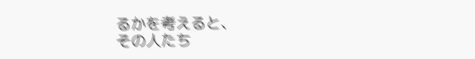るかを考えると、
その人たち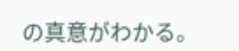の真意がわかる。